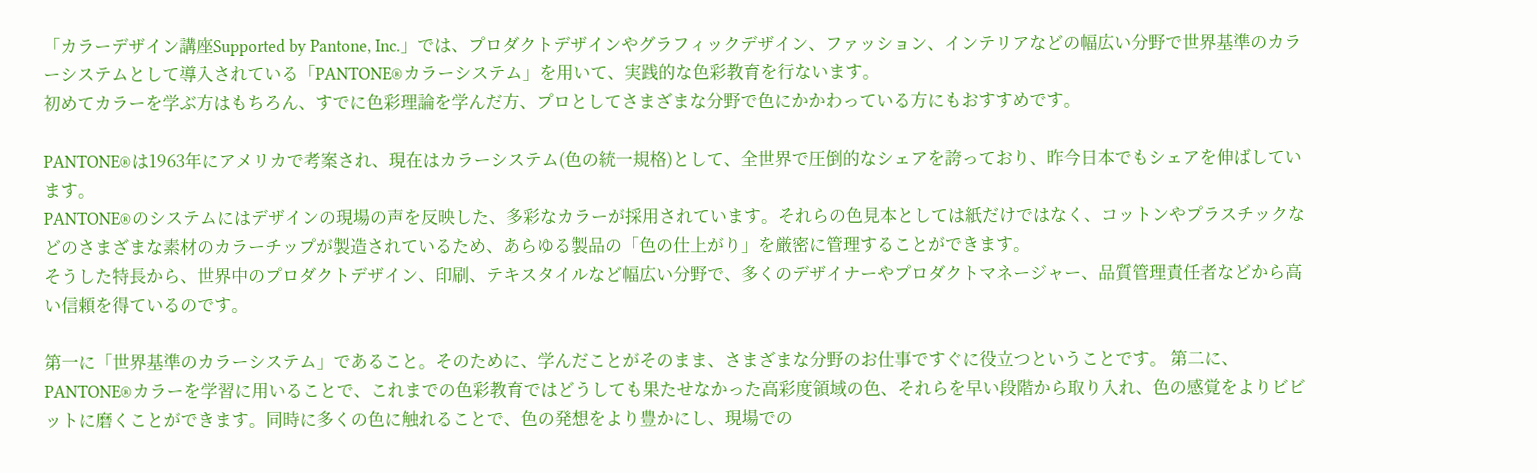「カラーデザイン講座Supported by Pantone, Inc.」では、プロダクトデザインやグラフィックデザイン、ファッション、インテリアなどの幅広い分野で世界基準のカラーシステムとして導入されている「PANTONE®カラーシステム」を用いて、実践的な色彩教育を行ないます。
初めてカラーを学ぶ方はもちろん、すでに色彩理論を学んだ方、プロとしてさまざまな分野で色にかかわっている方にもおすすめです。

PANTONE®は1963年にアメリカで考案され、現在はカラーシステム(色の統一規格)として、全世界で圧倒的なシェアを誇っており、昨今日本でもシェアを伸ばしています。
PANTONE®のシステムにはデザインの現場の声を反映した、多彩なカラーが採用されています。それらの色見本としては紙だけではなく、コットンやプラスチックなどのさまざまな素材のカラーチップが製造されているため、あらゆる製品の「色の仕上がり」を厳密に管理することができます。
そうした特長から、世界中のプロダクトデザイン、印刷、テキスタイルなど幅広い分野で、多くのデザイナーやプロダクトマネージャー、品質管理責任者などから高い信頼を得ているのです。

第一に「世界基準のカラーシステム」であること。そのために、学んだことがそのまま、さまざまな分野のお仕事ですぐに役立つということです。 第二に、PANTONE®カラーを学習に用いることで、これまでの色彩教育ではどうしても果たせなかった高彩度領域の色、それらを早い段階から取り入れ、色の感覚をよりビビットに磨くことができます。同時に多くの色に触れることで、色の発想をより豊かにし、現場での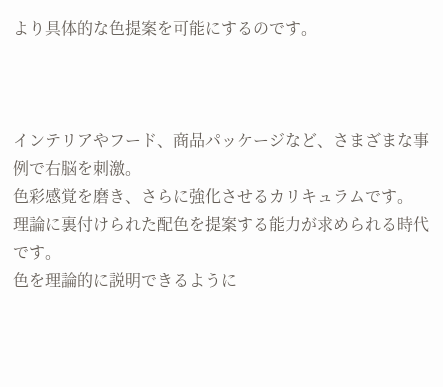より具体的な色提案を可能にするのです。



インテリアやフード、商品パッケージなど、さまざまな事例で右脳を刺激。
色彩感覚を磨き、さらに強化させるカリキュラムです。
理論に裏付けられた配色を提案する能力が求められる時代です。
色を理論的に説明できるように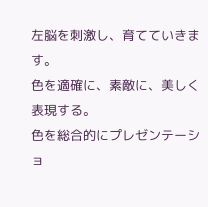左脳を刺激し、育てていきます。
色を適確に、素敵に、美しく表現する。
色を総合的にプレゼンテーショ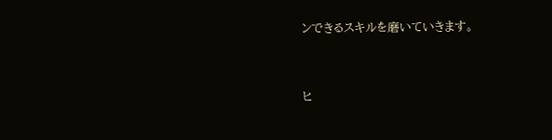ンできるスキルを磨いていきます。


ヒ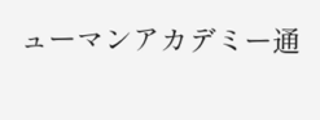ューマンアカデミー通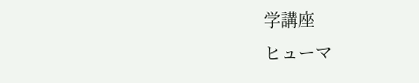学講座
ヒューマ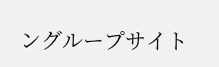ングループサイト